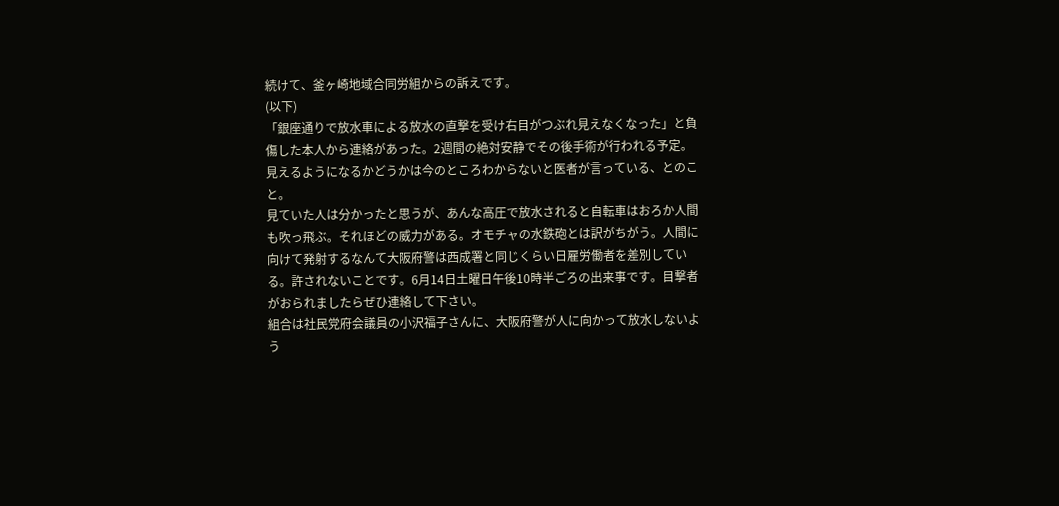続けて、釜ヶ崎地域合同労組からの訴えです。
(以下)
「銀座通りで放水車による放水の直撃を受け右目がつぶれ見えなくなった」と負傷した本人から連絡があった。2週間の絶対安静でその後手術が行われる予定。見えるようになるかどうかは今のところわからないと医者が言っている、とのこと。
見ていた人は分かったと思うが、あんな高圧で放水されると自転車はおろか人間も吹っ飛ぶ。それほどの威力がある。オモチャの水鉄砲とは訳がちがう。人間に向けて発射するなんて大阪府警は西成署と同じくらい日雇労働者を差別している。許されないことです。6月14日土曜日午後10時半ごろの出来事です。目撃者がおられましたらぜひ連絡して下さい。
組合は社民党府会議員の小沢福子さんに、大阪府警が人に向かって放水しないよう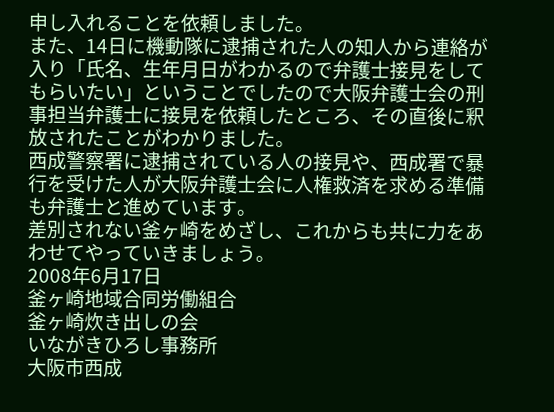申し入れることを依頼しました。
また、14日に機動隊に逮捕された人の知人から連絡が入り「氏名、生年月日がわかるので弁護士接見をしてもらいたい」ということでしたので大阪弁護士会の刑事担当弁護士に接見を依頼したところ、その直後に釈放されたことがわかりました。
西成警察署に逮捕されている人の接見や、西成署で暴行を受けた人が大阪弁護士会に人権救済を求める準備も弁護士と進めています。
差別されない釜ヶ崎をめざし、これからも共に力をあわせてやっていきましょう。
2008年6月17日
釜ヶ崎地域合同労働組合
釜ヶ崎炊き出しの会
いながきひろし事務所
大阪市西成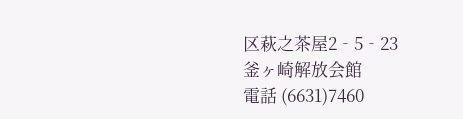区萩之茶屋2‐5‐23
釜ヶ崎解放会館
電話 (6631)7460